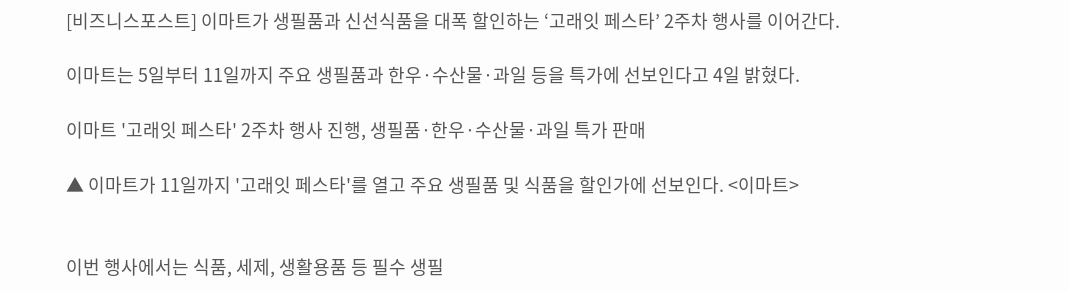[비즈니스포스트] 이마트가 생필품과 신선식품을 대폭 할인하는 ‘고래잇 페스타’ 2주차 행사를 이어간다.

이마트는 5일부터 11일까지 주요 생필품과 한우·수산물·과일 등을 특가에 선보인다고 4일 밝혔다.

이마트 '고래잇 페스타' 2주차 행사 진행, 생필품·한우·수산물·과일 특가 판매

▲ 이마트가 11일까지 '고래잇 페스타'를 열고 주요 생필품 및 식품을 할인가에 선보인다. <이마트>


이번 행사에서는 식품, 세제, 생활용품 등 필수 생필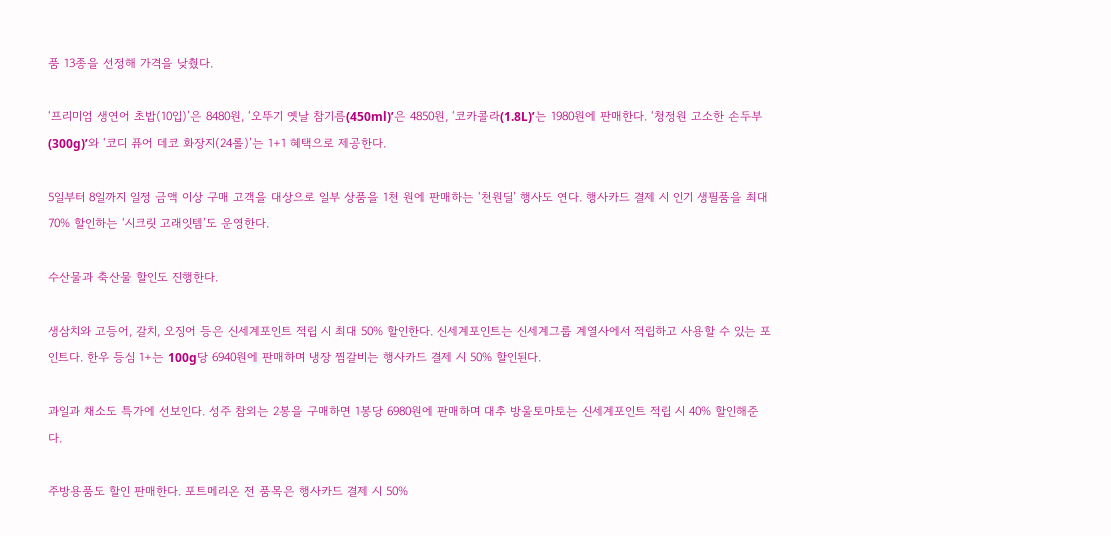품 13종을 선정해 가격을 낮췄다.

‘프리미엄 생연어 초밥(10입)’은 8480원, ‘오뚜기 옛날 참기름(450ml)’은 4850원, ‘코카콜라(1.8L)’는 1980원에 판매한다. ‘청정원 고소한 손두부(300g)’와 ‘코디 퓨어 데코 화장지(24롤)’는 1+1 혜택으로 제공한다.

5일부터 8일까지 일정 금액 이상 구매 고객을 대상으로 일부 상품을 1천 원에 판매하는 ‘천원딜’ 행사도 연다. 행사카드 결제 시 인기 생필품을 최대 70% 할인하는 ‘시크릿 고래잇템’도 운영한다.

수산물과 축산물 할인도 진행한다.

생삼치와 고등어, 갈치, 오징어 등은 신세계포인트 적립 시 최대 50% 할인한다. 신세계포인트는 신세계그룹 계열사에서 적립하고 사용할 수 있는 포인트다. 한우 등심 1+는 100g당 6940원에 판매하며 냉장 찜갈비는 행사카드 결제 시 50% 할인된다.

과일과 채소도 특가에 선보인다. 성주 참외는 2봉을 구매하면 1봉당 6980원에 판매하며 대추 방울토마토는 신세계포인트 적립 시 40% 할인해준다.

주방용품도 할인 판매한다. 포트메리온 전 품목은 행사카드 결제 시 50%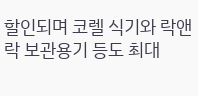할인되며 코렐 식기와 락앤락 보관용기 등도 최대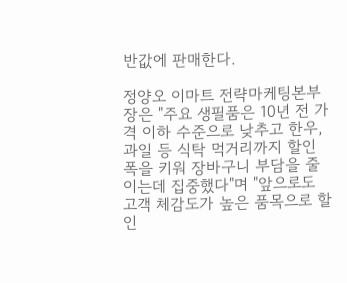반값에 판매한다.

정양오 이마트 전략마케팅본부장은 "주요 생필품은 10년 전 가격 이하 수준으로 낮추고 한우, 과일 등 식탁 먹거리까지 할인 폭을 키워 장바구니 부담을 줄이는데 집중했다"며 "앞으로도 고객 체감도가 높은 품목으로 할인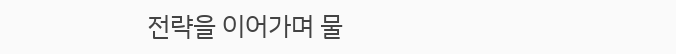전략을 이어가며 물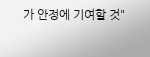가 안정에 기여할 것"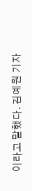이라고 말했다. 김예원 기자